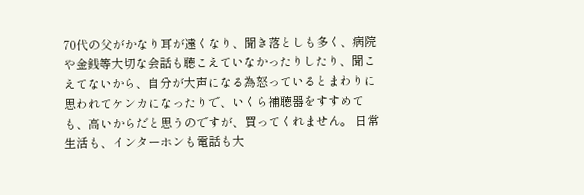70代の父がかなり耳が遠くなり、聞き落としも多く、病院や金銭等大切な会話も聴こえていなかったりしたり、聞こえてないから、自分が大声になる為怒っているとまわりに思われてケンカになったりで、いくら補聴器をすすめても、高いからだと思うのですが、買ってくれません。 日常生活も、インターホンも電話も大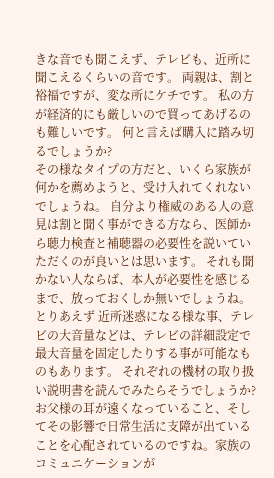きな音でも聞こえず、テレビも、近所に聞こえるくらいの音です。 両親は、割と裕福ですが、変な所にケチです。 私の方が経済的にも厳しいので買ってあげるのも難しいです。 何と言えば購入に踏み切るでしょうか?
その様なタイプの方だと、いくら家族が何かを薦めようと、受け入れてくれないでしょうね。 自分より権威のある人の意見は割と聞く事ができる方なら、医師から聴力検査と補聴器の必要性を説いていただくのが良いとは思います。 それも聞かない人ならば、本人が必要性を感じるまで、放っておくしか無いでしょうね。 とりあえず 近所迷惑になる様な事、テレビの大音量などは、テレビの詳細設定で最大音量を固定したりする事が可能なものもあります。 それぞれの機材の取り扱い説明書を読んでみたらそうでしょうか?
お父様の耳が遠くなっていること、そしてその影響で日常生活に支障が出ていることを心配されているのですね。家族のコミュニケーションが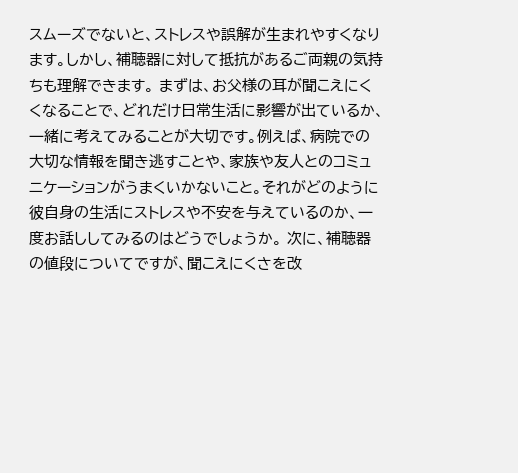スムーズでないと、ストレスや誤解が生まれやすくなります。しかし、補聴器に対して抵抗があるご両親の気持ちも理解できます。 まずは、お父様の耳が聞こえにくくなることで、どれだけ日常生活に影響が出ているか、一緒に考えてみることが大切です。例えば、病院での大切な情報を聞き逃すことや、家族や友人とのコミュニケーションがうまくいかないこと。それがどのように彼自身の生活にストレスや不安を与えているのか、一度お話ししてみるのはどうでしょうか。 次に、補聴器の値段についてですが、聞こえにくさを改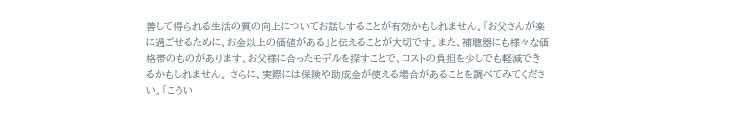善して得られる生活の質の向上についてお話しすることが有効かもしれません。「お父さんが楽に過ごせるために、お金以上の価値がある」と伝えることが大切です。また、補聴器にも様々な価格帯のものがあります。お父様に合ったモデルを探すことで、コストの負担を少しでも軽減できるかもしれません。 さらに、実際には保険や助成金が使える場合があることを調べてみてください。「こうい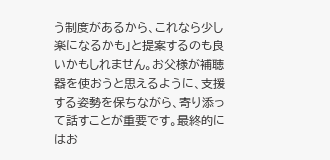う制度があるから、これなら少し楽になるかも」と提案するのも良いかもしれません。お父様が補聴器を使おうと思えるように、支援する姿勢を保ちながら、寄り添って話すことが重要です。最終的にはお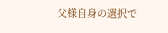父様自身の選択で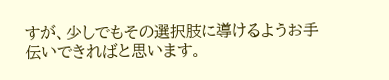すが、少しでもその選択肢に導けるようお手伝いできればと思います。